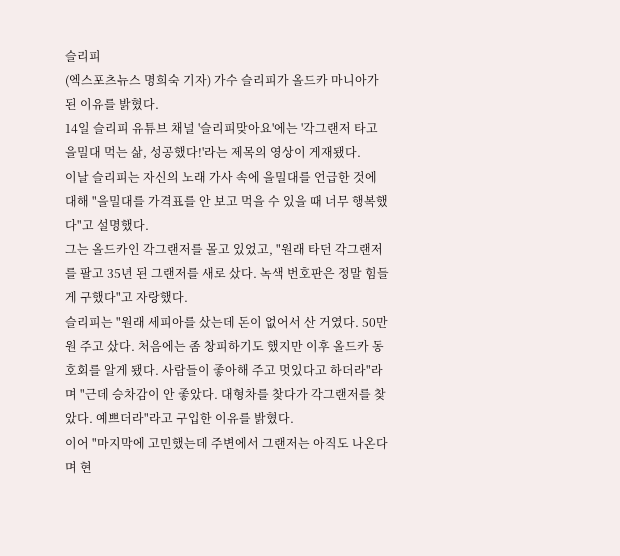슬리피
(엑스포츠뉴스 명희숙 기자) 가수 슬리피가 올드카 마니아가 된 이유를 밝혔다.
14일 슬리피 유튜브 채널 '슬리피맞아요'에는 '각그랜저 타고 을밀대 먹는 삶, 성공했다!'라는 제목의 영상이 게재됐다.
이날 슬리피는 자신의 노래 가사 속에 을밀대를 언급한 것에 대해 "을밀대를 가격표를 안 보고 먹을 수 있을 때 너무 행복했다"고 설명했다.
그는 올드카인 각그랜저를 몰고 있었고, "원래 타던 각그랜저를 팔고 35년 된 그랜저를 새로 샀다. 녹색 번호판은 정말 힘들게 구했다"고 자랑했다.
슬리피는 "원래 세피아를 샀는데 돈이 없어서 산 거였다. 50만 원 주고 샀다. 처음에는 좀 창피하기도 했지만 이후 올드카 동호회를 알게 됐다. 사람들이 좋아해 주고 멋있다고 하더라"라며 "근데 승차감이 안 좋았다. 대형차를 찾다가 각그랜저를 찾았다. 예쁘더라"라고 구입한 이유를 밝혔다.
이어 "마지막에 고민했는데 주변에서 그랜저는 아직도 나온다며 현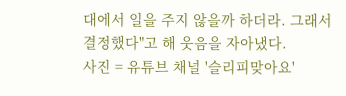대에서 일을 주지 않을까 하더라. 그래서 결정했다"고 해 웃음을 자아냈다.
사진 = 유튜브 채널 '슬리피맞아요'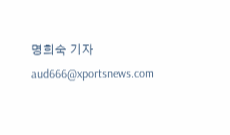명희숙 기자 aud666@xportsnews.com